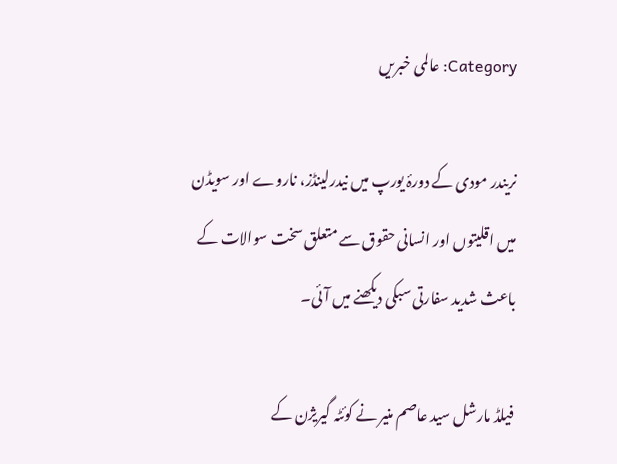Category: عالمی خبریں

نریندر مودی کے دورۂ یورپ میں نیدرلینڈز، ناروے اور سویڈن میں اقلیتوں اور انسانی حقوق سے متعلق سخت سوالات کے باعث شدید سفارتی سبکی دیکھنے میں آئی۔

فیلڈ مارشل سید عاصم منیر نے کوئٹہ گیریژن کے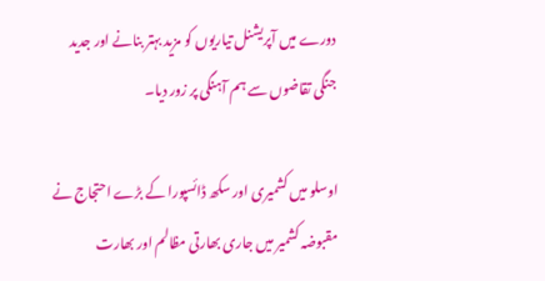دورے میں آپریشنل تیاریوں کو مزید بہتر بنانے اور جدید جنگی تقاضوں سے ہم آہنگی پر زور دیا۔

اوسلو میں کشمیری اور سکھ ڈائسپورا کے بڑے احتجاج نے مقبوضہ کشمیر میں جاری بھارتی مظالم اور بھارت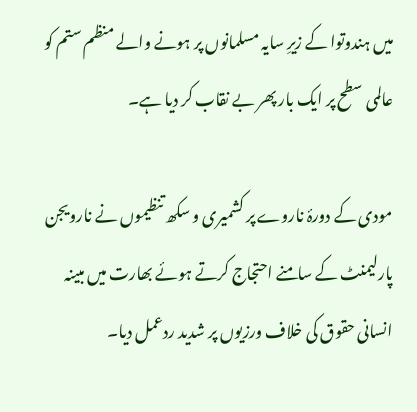میں ہندوتوا کے زیرِ سایہ مسلمانوں پر ہونے والے منظم ستم کو عالمی سطح پر ایک بار پھر بے نقاب کر دیا ہے۔

مودی کے دورۂ ناروے پر کشمیری و سکھ تنظیموں نے نارویجن پارلیمنٹ کے سامنے احتجاج کرتے ہوئے بھارت میں مبینہ انسانی حقوق کی خلاف ورزیوں پر شدید ردعمل دیا۔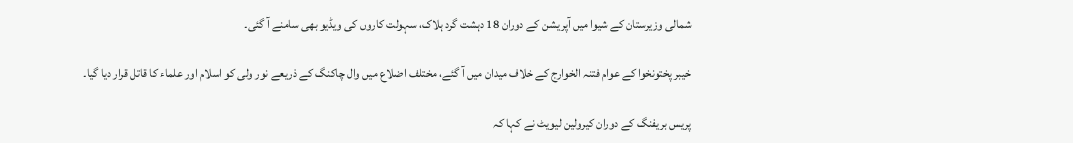شمالی وزیرستان کے شیوا میں آپریشن کے دوران 18 دہشت گرد ہلاک، سہولت کاروں کی ویڈیو بھی سامنے آ گئی۔

خیبر پختونخوا کے عوام فتنہ الخوارج کے خلاف میدان میں آ گئے، مختلف اضلاع میں وال چاکنگ کے ذریعے نور ولی کو اسلام اور علماء کا قاتل قرار دیا گیا۔

پریس بریفنگ کے دوران کیرولین لیویٹ نے کہا کہ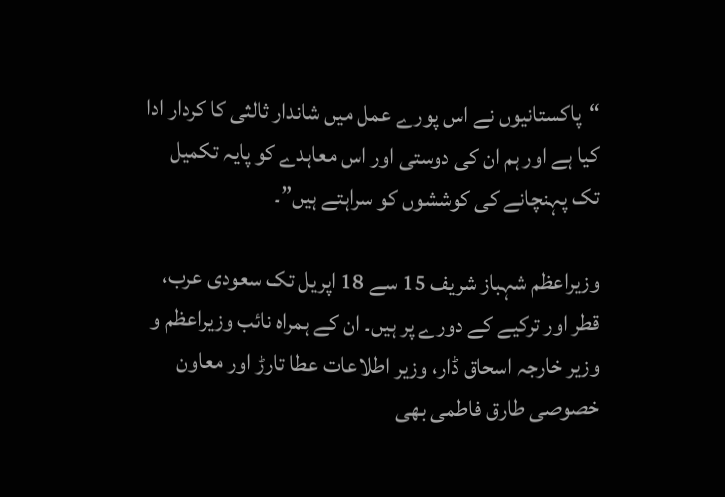“پاکستانیوں نے اس پورے عمل میں شاندار ثالثی کا کردار ادا کیا ہے اور ہم ان کی دوستی اور اس معاہدے کو پایہ تکمیل تک پہنچانے کی کوششوں کو سراہتے ہیں”۔

وزیراعظم شہباز شریف 15 سے 18 اپریل تک سعودی عرب، قطر اور ترکیے کے دورے پر ہیں۔ ان کے ہمراہ نائب وزیراعظم و وزیر خارجہ اسحاق ڈار، وزیر اطلاعات عطا تارڑ اور معاون خصوصی طارق فاطمی بھی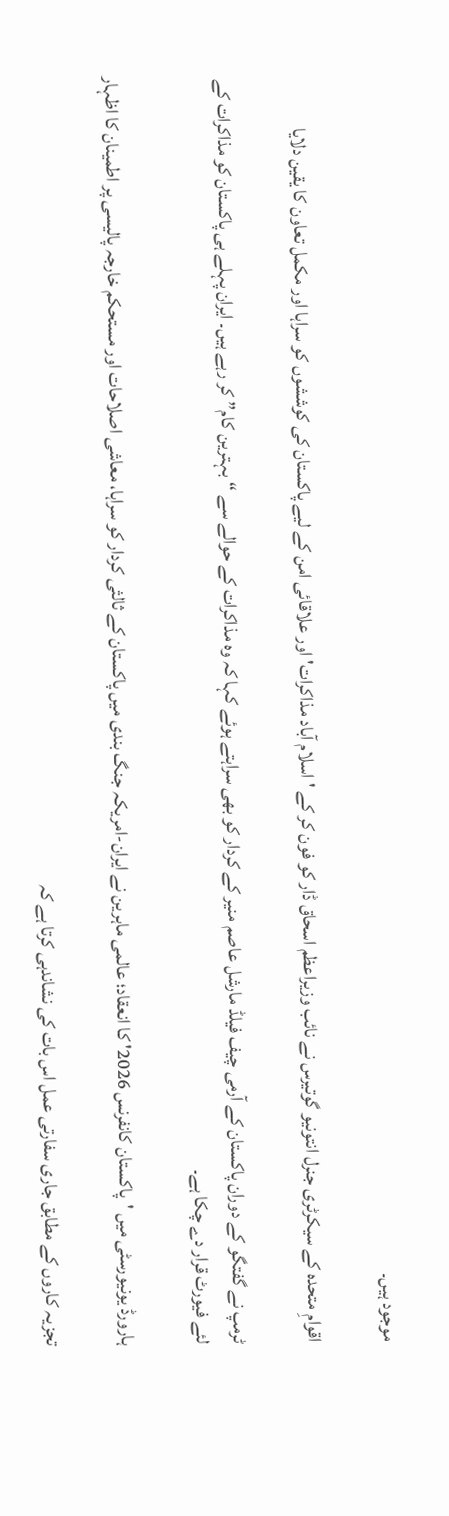موجود ہیں۔

اقوامِ متحدہ کے سیکرٹری جنرل انتونیو گوتیرس نے نائب وزیراعظم اسحاق ڈار کو فون کر کے 'اسلام آباد مذاکرات' اور علاقائی امن کے لیے پاکستان کی کوششوں کو سراہا اور مکمل تعاون کا یقین دلایا

ٹرمپ نے گفتگو کے دوران پاکستان کے آرمی چیف فیلڈ مارشل عاصم منیر کے کردار کو بھی سراہتے ہوئے کہا کہ وہ مذاکرات کے حوالے سے “بہترین کام” کر رہے ہیں۔ ایران پہلے ہی پاکستان کو مذاکرات کے لئے فیورٹ قرار دے چکا ہے۔

ہارورڈ یونیورسٹی میں 'پاکستان کانفرنس 2026' کا انعقاد؛ عالمی ماہرین نے ایران-امریکہ جنگ بندی میں پاکستان کے ثالثی کردار کو سراہا، معاشی اصلاحات اور مستحکم خارجہ پالیسی پر اطمینان کا اظہار

تجزیہ کاروں کے مطابق جاری سفارتی عمل اس بات کی نشاندہی کرتا ہے کہ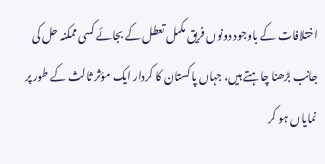اختلافات کے باوجود دونوں فریق مکمل تعطل کے بجائے کسی ممکنہ حل کی جانب بڑھنا چاہتے ہیں، جہاں پاکستان کا کردار ایک مؤثر ثالث کے طور پر نمایاں ہو کر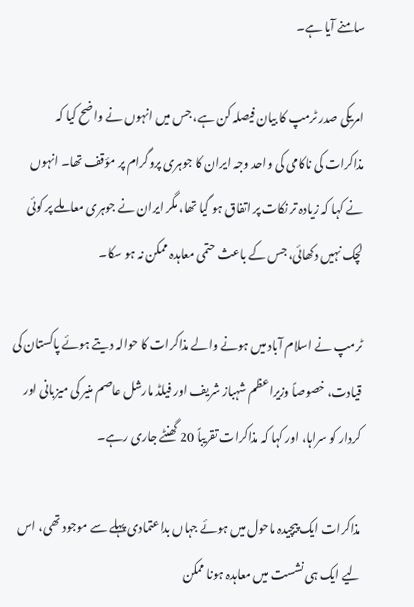سامنے آیا ہے۔

امریکی صدر ٹرمپ کا بیان فیصلہ کن ہے، جس میں انہوں نے واضح کیا کہ مذاکرات کی ناکامی کی واحد وجہ ایران کا جوہری پروگرام پر مؤقف تھا۔ انہوں نے کہا کہ زیادہ تر نکات پر اتفاق ہو گیا تھا، مگر ایران نے جوہری معاملے پر کوئی لچک نہیں دکھائی، جس کے باعث حتمی معاہدہ ممکن نہ ہو سکا۔

ٹرمپ نے اسلام آباد میں ہونے والے مذاکرات کا حوالہ دیتے ہوئے پاکستان کی قیادت، خصوصاً وزیراعظم شہباز شریف اور فیلڈ مارشل عاصم منیر کی میزبانی اور کردار کو سراہا، اور کہا کہ مذاکرات تقریباً 20 گھنٹے جاری رہے۔

مذاکرات ایک پیچیدہ ماحول میں ہوئے جہاں بداعتمادی پہلے سے موجود تھی، اس لیے ایک ہی نشست میں معاہدہ ہونا ممکن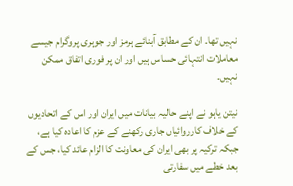نہیں تھا۔ ان کے مطابق آبنائے ہرمز اور جوہری پروگرام جیسے معاملات انتہائی حساس ہیں اور ان پر فوری اتفاق ممکن نہیں۔

نیتن یاہو نے اپنے حالیہ بیانات میں ایران اور اس کے اتحادیوں کے خلاف کارروائیاں جاری رکھنے کے عزم کا اعادہ کیا ہے، جبکہ ترکیہ پر بھی ایران کی معاونت کا الزام عائد کیا، جس کے بعد خطے میں سفارتی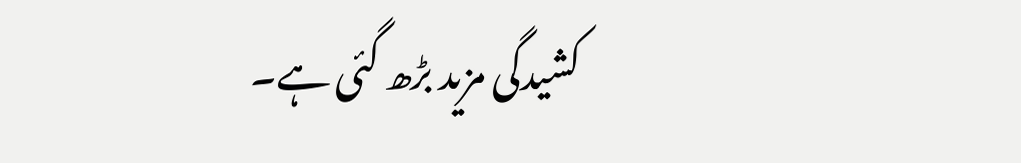کشیدگی مزید بڑھ گئی ہے۔